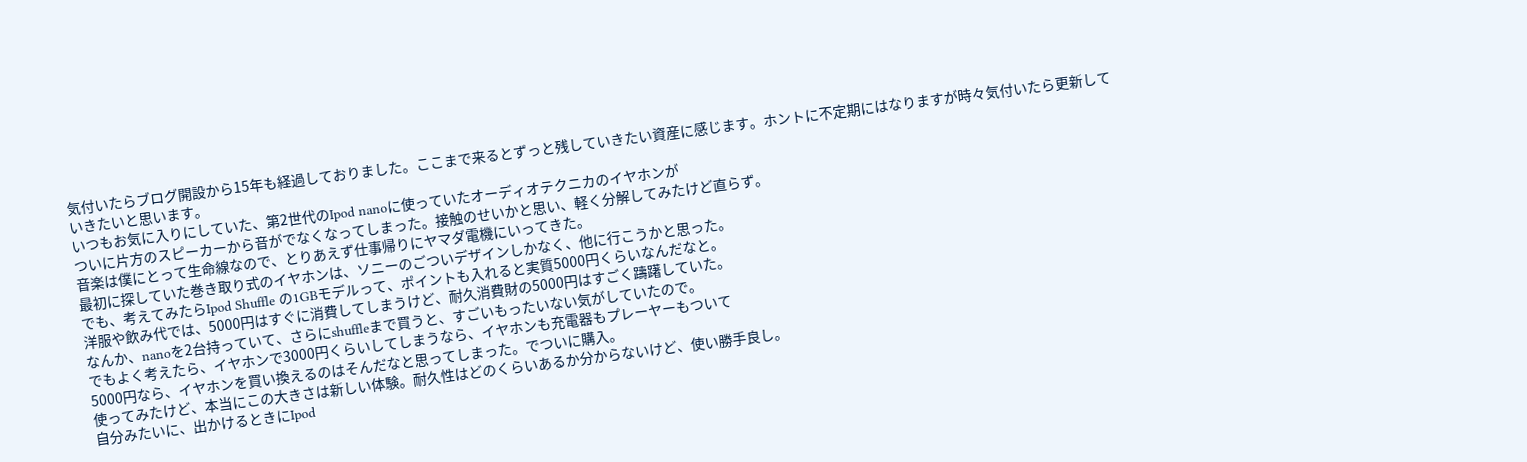気付いたらブログ開設から15年も経過しておりました。ここまで来るとずっと残していきたい資産に感じます。ホントに不定期にはなりますが時々気付いたら更新していきたいと思います。
いつもお気に入りにしていた、第2世代のIpod nanoに使っていたオーディオテクニカのイヤホンが
ついに片方のスピーカーから音がでなくなってしまった。接触のせいかと思い、軽く分解してみたけど直らず。
音楽は僕にとって生命線なので、とりあえず仕事帰りにヤマダ電機にいってきた。
最初に探していた巻き取り式のイヤホンは、ソニーのごついデザインしかなく、他に行こうかと思った。
でも、考えてみたらIpod Shuffle の1GBモデルって、ポイントも入れると実質5000円くらいなんだなと。
洋服や飲み代では、5000円はすぐに消費してしまうけど、耐久消費財の5000円はすごく躊躇していた。
なんか、nanoを2台持っていて、さらにshuffleまで買うと、すごいもったいない気がしていたので。
でもよく考えたら、イヤホンで3000円くらいしてしまうなら、イヤホンも充電器もプレーヤーもついて
5000円なら、イヤホンを買い換えるのはそんだなと思ってしまった。でついに購入。
使ってみたけど、本当にこの大きさは新しい体験。耐久性はどのくらいあるか分からないけど、使い勝手良し。
自分みたいに、出かけるときにIpod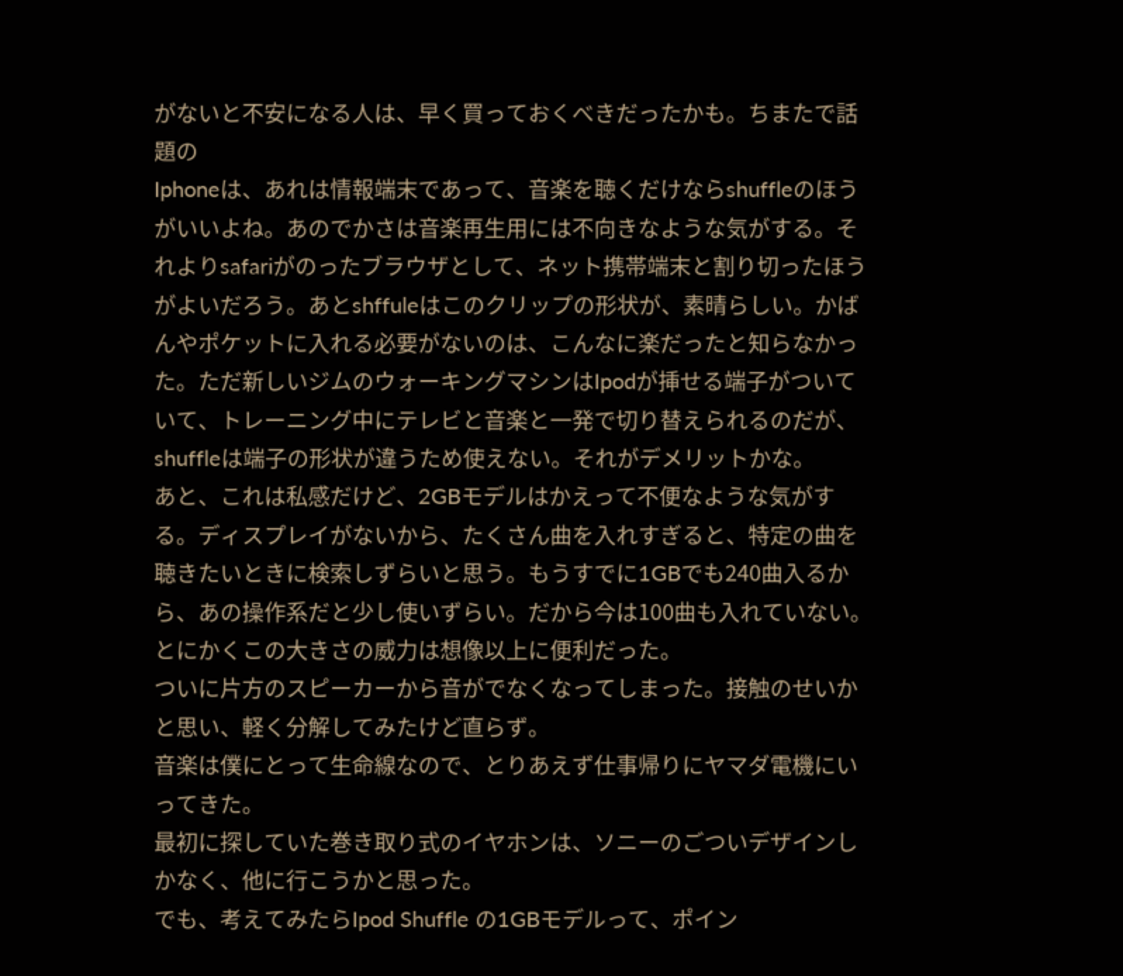がないと不安になる人は、早く買っておくべきだったかも。ちまたで話題の
Iphoneは、あれは情報端末であって、音楽を聴くだけならshuffleのほうがいいよね。あのでかさは音楽再生用には不向きなような気がする。それよりsafariがのったブラウザとして、ネット携帯端末と割り切ったほうがよいだろう。あとshffuleはこのクリップの形状が、素晴らしい。かばんやポケットに入れる必要がないのは、こんなに楽だったと知らなかった。ただ新しいジムのウォーキングマシンはIpodが挿せる端子がついていて、トレーニング中にテレビと音楽と一発で切り替えられるのだが、shuffleは端子の形状が違うため使えない。それがデメリットかな。
あと、これは私感だけど、2GBモデルはかえって不便なような気がする。ディスプレイがないから、たくさん曲を入れすぎると、特定の曲を聴きたいときに検索しずらいと思う。もうすでに1GBでも240曲入るから、あの操作系だと少し使いずらい。だから今は100曲も入れていない。とにかくこの大きさの威力は想像以上に便利だった。
ついに片方のスピーカーから音がでなくなってしまった。接触のせいかと思い、軽く分解してみたけど直らず。
音楽は僕にとって生命線なので、とりあえず仕事帰りにヤマダ電機にいってきた。
最初に探していた巻き取り式のイヤホンは、ソニーのごついデザインしかなく、他に行こうかと思った。
でも、考えてみたらIpod Shuffle の1GBモデルって、ポイン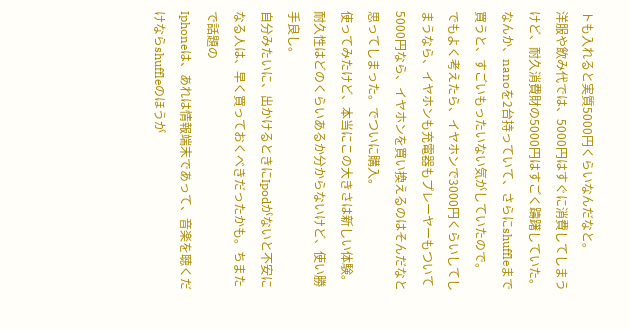トも入れると実質5000円くらいなんだなと。
洋服や飲み代では、5000円はすぐに消費してしまうけど、耐久消費財の5000円はすごく躊躇していた。
なんか、nanoを2台持っていて、さらにshuffleまで買うと、すごいもったいない気がしていたので。
でもよく考えたら、イヤホンで3000円くらいしてしまうなら、イヤホンも充電器もプレーヤーもついて
5000円なら、イヤホンを買い換えるのはそんだなと思ってしまった。でついに購入。
使ってみたけど、本当にこの大きさは新しい体験。耐久性はどのくらいあるか分からないけど、使い勝手良し。
自分みたいに、出かけるときにIpodがないと不安になる人は、早く買っておくべきだったかも。ちまたで話題の
Iphoneは、あれは情報端末であって、音楽を聴くだけならshuffleのほうが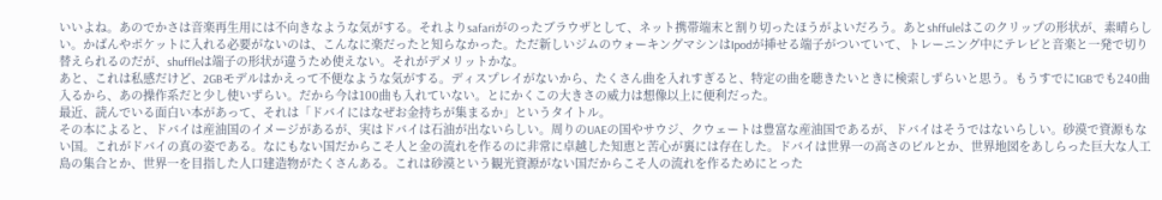いいよね。あのでかさは音楽再生用には不向きなような気がする。それよりsafariがのったブラウザとして、ネット携帯端末と割り切ったほうがよいだろう。あとshffuleはこのクリップの形状が、素晴らしい。かばんやポケットに入れる必要がないのは、こんなに楽だったと知らなかった。ただ新しいジムのウォーキングマシンはIpodが挿せる端子がついていて、トレーニング中にテレビと音楽と一発で切り替えられるのだが、shuffleは端子の形状が違うため使えない。それがデメリットかな。
あと、これは私感だけど、2GBモデルはかえって不便なような気がする。ディスプレイがないから、たくさん曲を入れすぎると、特定の曲を聴きたいときに検索しずらいと思う。もうすでに1GBでも240曲入るから、あの操作系だと少し使いずらい。だから今は100曲も入れていない。とにかくこの大きさの威力は想像以上に便利だった。
最近、読んでいる面白い本があって、それは「ドバイにはなぜお金持ちが集まるか」というタイトル。
その本によると、ドバイは産油国のイメージがあるが、実はドバイは石油が出ないらしい。周りのUAEの国やサウジ、クウェートは豊富な産油国であるが、ドバイはそうではないらしい。砂漠で資源もない国。これがドバイの真の姿である。なにもない国だからこそ人と金の流れを作るのに非常に卓越した知恵と苦心が裏には存在した。ドバイは世界一の高さのビルとか、世界地図をあしらった巨大な人工島の集合とか、世界一を目指した人口建造物がたくさんある。これは砂漠という観光資源がない国だからこそ人の流れを作るためにとった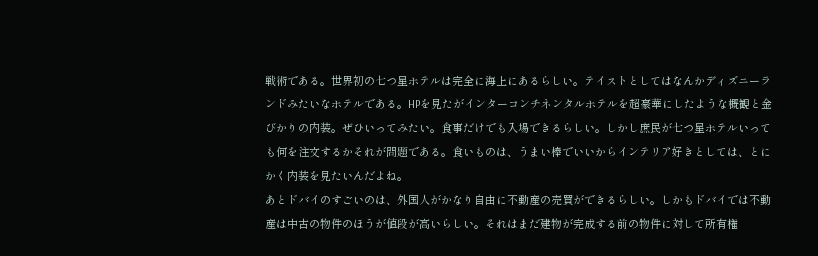戦術である。世界初の七つ星ホテルは完全に海上にあるらしい。テイストとしてはなんかディズニーランドみたいなホテルである。HPを見たがインターコンチネンタルホテルを超豪華にしたような概観と金びかりの内装。ぜひいってみたい。食事だけでも入場できるらしい。しかし庶民が七つ星ホテルいっても何を注文するかそれが問題である。食いものは、うまい棒でいいからインテリア好きとしては、とにかく内装を見たいんだよね。
あとドバイのすごいのは、外国人がかなり自由に不動産の売買ができるらしい。しかもドバイでは不動産は中古の物件のほうが値段が高いらしい。それはまだ建物が完成する前の物件に対して所有権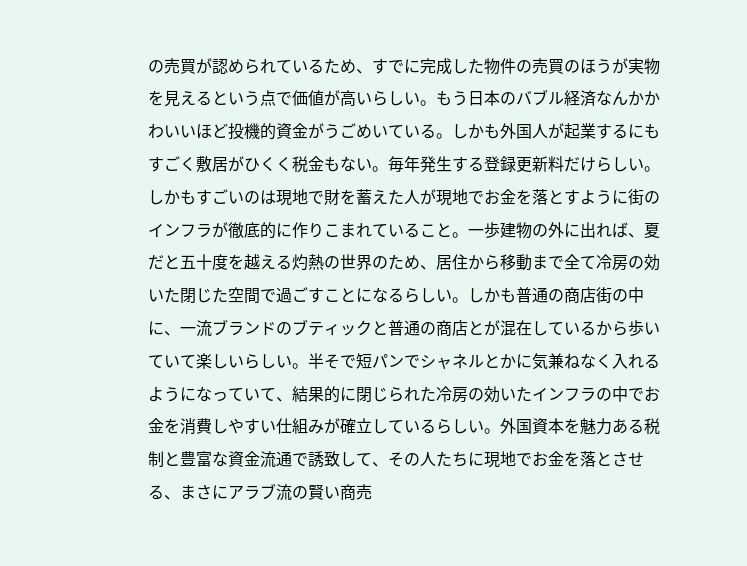の売買が認められているため、すでに完成した物件の売買のほうが実物を見えるという点で価値が高いらしい。もう日本のバブル経済なんかかわいいほど投機的資金がうごめいている。しかも外国人が起業するにもすごく敷居がひくく税金もない。毎年発生する登録更新料だけらしい。しかもすごいのは現地で財を蓄えた人が現地でお金を落とすように街のインフラが徹底的に作りこまれていること。一歩建物の外に出れば、夏だと五十度を越える灼熱の世界のため、居住から移動まで全て冷房の効いた閉じた空間で過ごすことになるらしい。しかも普通の商店街の中に、一流ブランドのブティックと普通の商店とが混在しているから歩いていて楽しいらしい。半そで短パンでシャネルとかに気兼ねなく入れるようになっていて、結果的に閉じられた冷房の効いたインフラの中でお金を消費しやすい仕組みが確立しているらしい。外国資本を魅力ある税制と豊富な資金流通で誘致して、その人たちに現地でお金を落とさせる、まさにアラブ流の賢い商売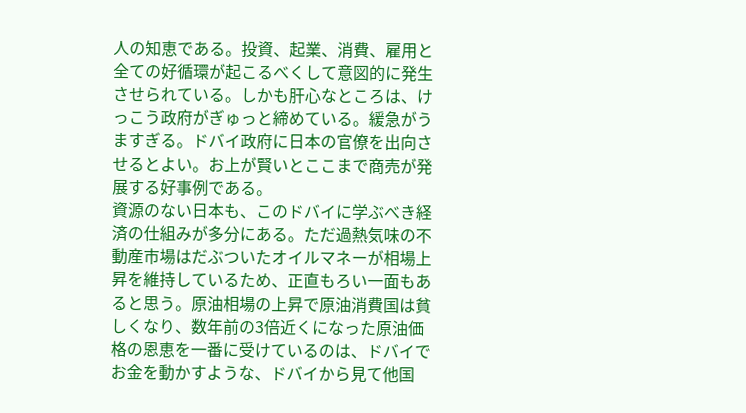人の知恵である。投資、起業、消費、雇用と全ての好循環が起こるべくして意図的に発生させられている。しかも肝心なところは、けっこう政府がぎゅっと締めている。緩急がうますぎる。ドバイ政府に日本の官僚を出向させるとよい。お上が賢いとここまで商売が発展する好事例である。
資源のない日本も、このドバイに学ぶべき経済の仕組みが多分にある。ただ過熱気味の不動産市場はだぶついたオイルマネーが相場上昇を維持しているため、正直もろい一面もあると思う。原油相場の上昇で原油消費国は貧しくなり、数年前の3倍近くになった原油価格の恩恵を一番に受けているのは、ドバイでお金を動かすような、ドバイから見て他国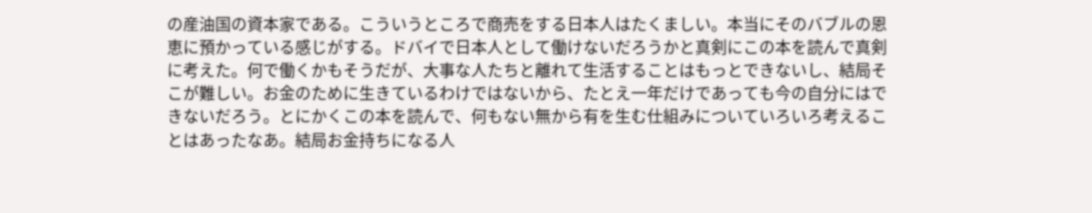の産油国の資本家である。こういうところで商売をする日本人はたくましい。本当にそのバブルの恩恵に預かっている感じがする。ドバイで日本人として働けないだろうかと真剣にこの本を読んで真剣に考えた。何で働くかもそうだが、大事な人たちと離れて生活することはもっとできないし、結局そこが難しい。お金のために生きているわけではないから、たとえ一年だけであっても今の自分にはできないだろう。とにかくこの本を読んで、何もない無から有を生む仕組みについていろいろ考えることはあったなあ。結局お金持ちになる人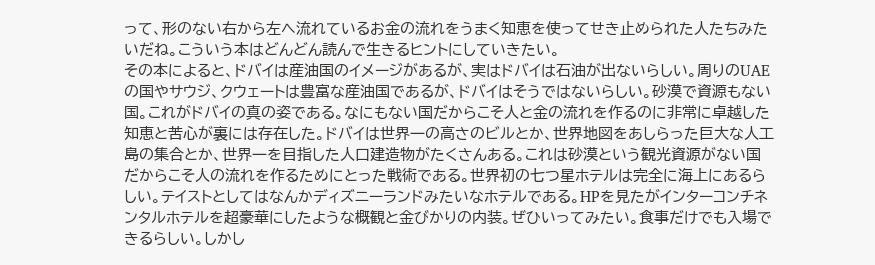って、形のない右から左へ流れているお金の流れをうまく知恵を使ってせき止められた人たちみたいだね。こういう本はどんどん読んで生きるヒントにしていきたい。
その本によると、ドバイは産油国のイメージがあるが、実はドバイは石油が出ないらしい。周りのUAEの国やサウジ、クウェートは豊富な産油国であるが、ドバイはそうではないらしい。砂漠で資源もない国。これがドバイの真の姿である。なにもない国だからこそ人と金の流れを作るのに非常に卓越した知恵と苦心が裏には存在した。ドバイは世界一の高さのビルとか、世界地図をあしらった巨大な人工島の集合とか、世界一を目指した人口建造物がたくさんある。これは砂漠という観光資源がない国だからこそ人の流れを作るためにとった戦術である。世界初の七つ星ホテルは完全に海上にあるらしい。テイストとしてはなんかディズニーランドみたいなホテルである。HPを見たがインターコンチネンタルホテルを超豪華にしたような概観と金びかりの内装。ぜひいってみたい。食事だけでも入場できるらしい。しかし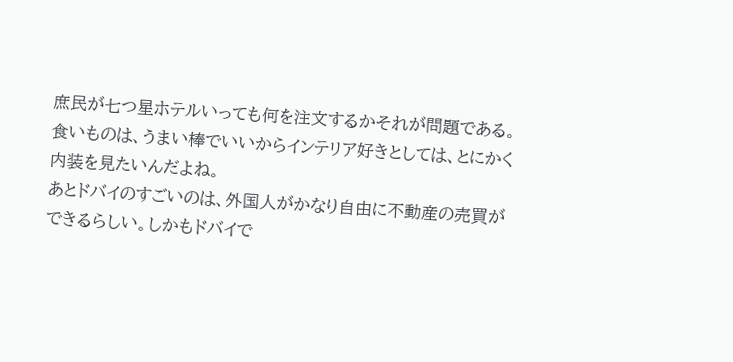庶民が七つ星ホテルいっても何を注文するかそれが問題である。食いものは、うまい棒でいいからインテリア好きとしては、とにかく内装を見たいんだよね。
あとドバイのすごいのは、外国人がかなり自由に不動産の売買ができるらしい。しかもドバイで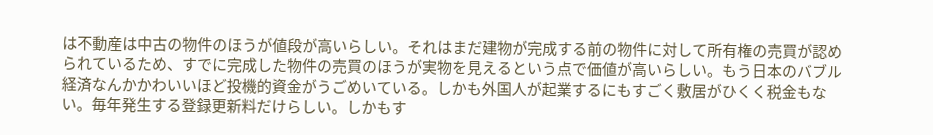は不動産は中古の物件のほうが値段が高いらしい。それはまだ建物が完成する前の物件に対して所有権の売買が認められているため、すでに完成した物件の売買のほうが実物を見えるという点で価値が高いらしい。もう日本のバブル経済なんかかわいいほど投機的資金がうごめいている。しかも外国人が起業するにもすごく敷居がひくく税金もない。毎年発生する登録更新料だけらしい。しかもす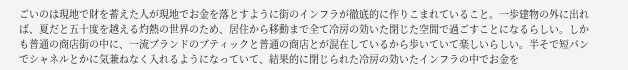ごいのは現地で財を蓄えた人が現地でお金を落とすように街のインフラが徹底的に作りこまれていること。一歩建物の外に出れば、夏だと五十度を越える灼熱の世界のため、居住から移動まで全て冷房の効いた閉じた空間で過ごすことになるらしい。しかも普通の商店街の中に、一流ブランドのブティックと普通の商店とが混在しているから歩いていて楽しいらしい。半そで短パンでシャネルとかに気兼ねなく入れるようになっていて、結果的に閉じられた冷房の効いたインフラの中でお金を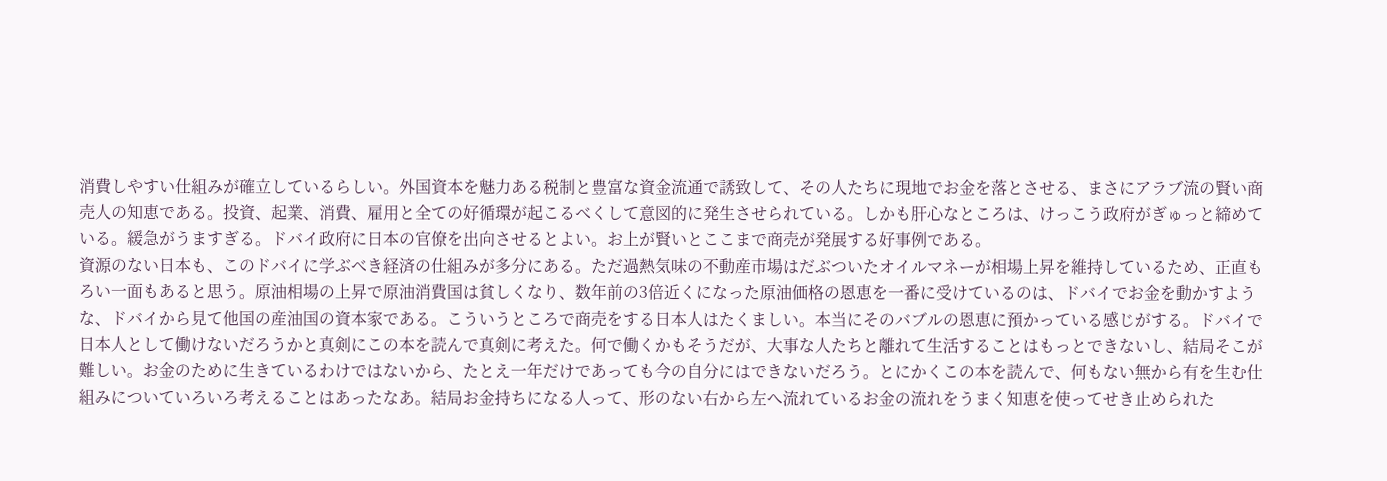消費しやすい仕組みが確立しているらしい。外国資本を魅力ある税制と豊富な資金流通で誘致して、その人たちに現地でお金を落とさせる、まさにアラブ流の賢い商売人の知恵である。投資、起業、消費、雇用と全ての好循環が起こるべくして意図的に発生させられている。しかも肝心なところは、けっこう政府がぎゅっと締めている。緩急がうますぎる。ドバイ政府に日本の官僚を出向させるとよい。お上が賢いとここまで商売が発展する好事例である。
資源のない日本も、このドバイに学ぶべき経済の仕組みが多分にある。ただ過熱気味の不動産市場はだぶついたオイルマネーが相場上昇を維持しているため、正直もろい一面もあると思う。原油相場の上昇で原油消費国は貧しくなり、数年前の3倍近くになった原油価格の恩恵を一番に受けているのは、ドバイでお金を動かすような、ドバイから見て他国の産油国の資本家である。こういうところで商売をする日本人はたくましい。本当にそのバブルの恩恵に預かっている感じがする。ドバイで日本人として働けないだろうかと真剣にこの本を読んで真剣に考えた。何で働くかもそうだが、大事な人たちと離れて生活することはもっとできないし、結局そこが難しい。お金のために生きているわけではないから、たとえ一年だけであっても今の自分にはできないだろう。とにかくこの本を読んで、何もない無から有を生む仕組みについていろいろ考えることはあったなあ。結局お金持ちになる人って、形のない右から左へ流れているお金の流れをうまく知恵を使ってせき止められた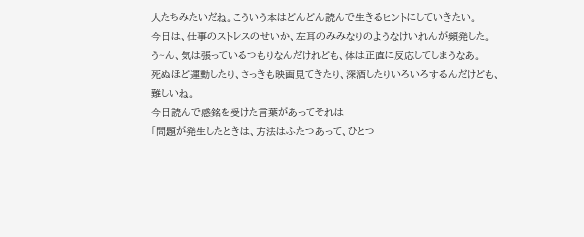人たちみたいだね。こういう本はどんどん読んで生きるヒントにしていきたい。
今日は、仕事のストレスのせいか、左耳のみみなりのようなけいれんが頻発した。
う~ん、気は張っているつもりなんだけれども、体は正直に反応してしまうなあ。
死ぬほど運動したり、さっきも映画見てきたり、深酒したりいろいろするんだけども、難しいね。
今日読んで感銘を受けた言葉があってそれは
「問題が発生したときは、方法はふたつあって、ひとつ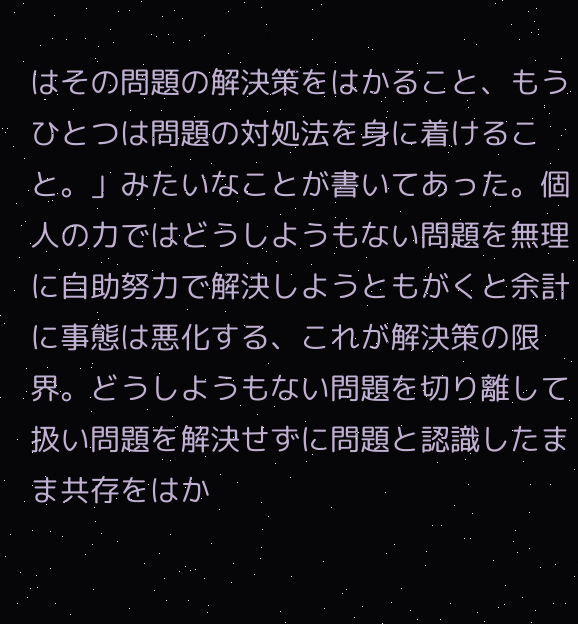はその問題の解決策をはかること、もうひとつは問題の対処法を身に着けること。」みたいなことが書いてあった。個人の力ではどうしようもない問題を無理に自助努力で解決しようともがくと余計に事態は悪化する、これが解決策の限界。どうしようもない問題を切り離して扱い問題を解決せずに問題と認識したまま共存をはか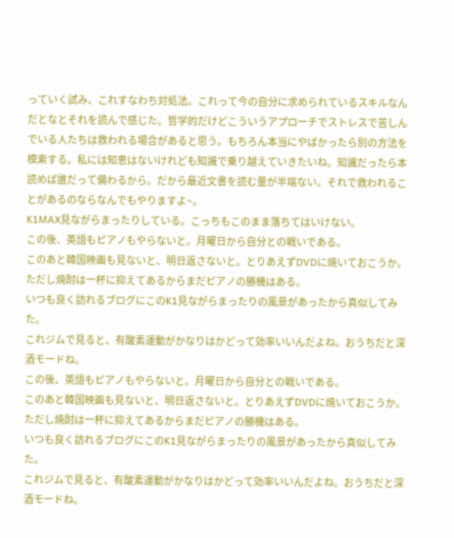っていく試み、これすなわち対処法。これって今の自分に求められているスキルなんだとなとそれを読んで感じた。哲学的だけどこういうアプローチでストレスで苦しんでいる人たちは救われる場合があると思う。もちろん本当にやばかったら別の方法を模索する。私には知恵はないけれども知識で乗り越えていきたいね。知識だったら本読めば誰だって備わるから。だから最近文書を読む量が半端ない。それで救われることがあるのならなんでもやりますよ~。
K1MAX見ながらまったりしている。こっちもこのまま落ちてはいけない。
この後、英語もピアノもやらないと。月曜日から自分との戦いである。
このあと韓国映画も見ないと、明日返さないと。とりあえずDVDに焼いておこうか。
ただし焼酎は一杯に抑えてあるからまだピアノの勝機はある。
いつも良く訪れるブログにこのK1見ながらまったりの風景があったから真似してみた。
これジムで見ると、有酸素運動がかなりはかどって効率いいんだよね。おうちだと深酒モードね。
この後、英語もピアノもやらないと。月曜日から自分との戦いである。
このあと韓国映画も見ないと、明日返さないと。とりあえずDVDに焼いておこうか。
ただし焼酎は一杯に抑えてあるからまだピアノの勝機はある。
いつも良く訪れるブログにこのK1見ながらまったりの風景があったから真似してみた。
これジムで見ると、有酸素運動がかなりはかどって効率いいんだよね。おうちだと深酒モードね。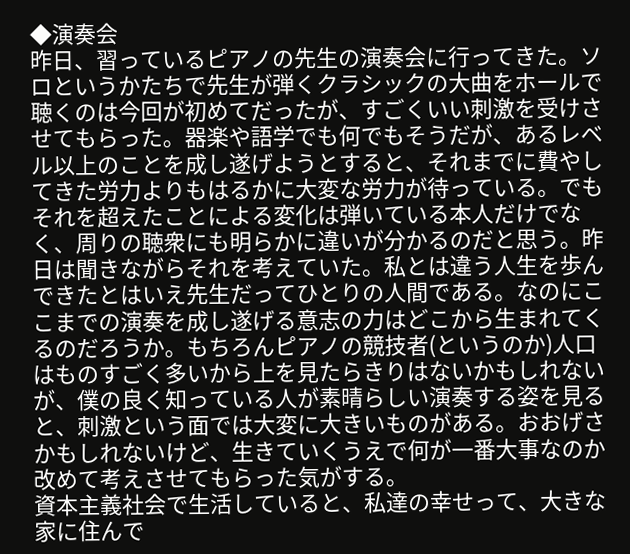◆演奏会
昨日、習っているピアノの先生の演奏会に行ってきた。ソロというかたちで先生が弾くクラシックの大曲をホールで聴くのは今回が初めてだったが、すごくいい刺激を受けさせてもらった。器楽や語学でも何でもそうだが、あるレベル以上のことを成し遂げようとすると、それまでに費やしてきた労力よりもはるかに大変な労力が待っている。でもそれを超えたことによる変化は弾いている本人だけでなく、周りの聴衆にも明らかに違いが分かるのだと思う。昨日は聞きながらそれを考えていた。私とは違う人生を歩んできたとはいえ先生だってひとりの人間である。なのにここまでの演奏を成し遂げる意志の力はどこから生まれてくるのだろうか。もちろんピアノの競技者(というのか)人口はものすごく多いから上を見たらきりはないかもしれないが、僕の良く知っている人が素晴らしい演奏する姿を見ると、刺激という面では大変に大きいものがある。おおげさかもしれないけど、生きていくうえで何が一番大事なのか改めて考えさせてもらった気がする。
資本主義社会で生活していると、私達の幸せって、大きな家に住んで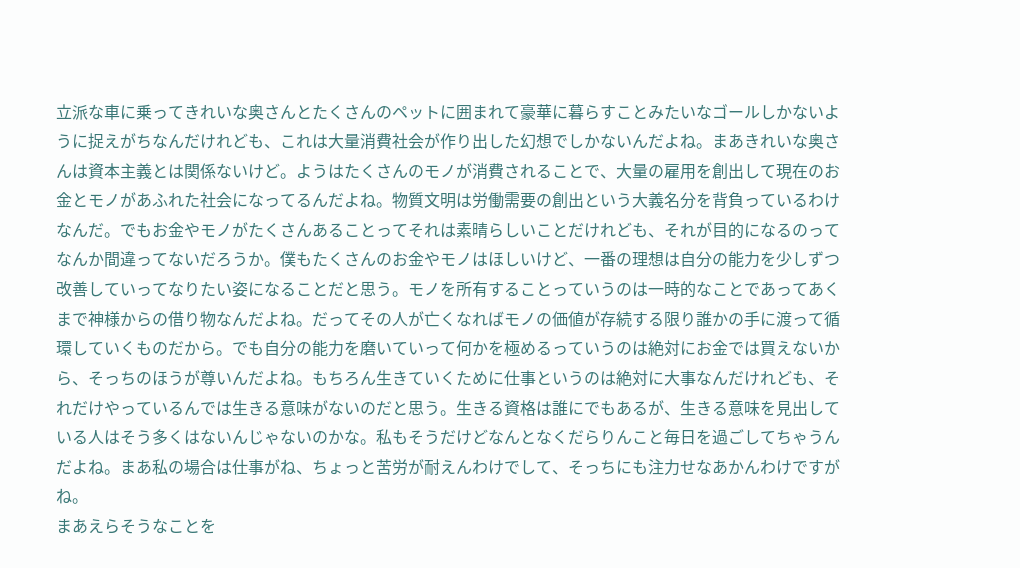立派な車に乗ってきれいな奥さんとたくさんのペットに囲まれて豪華に暮らすことみたいなゴールしかないように捉えがちなんだけれども、これは大量消費社会が作り出した幻想でしかないんだよね。まあきれいな奥さんは資本主義とは関係ないけど。ようはたくさんのモノが消費されることで、大量の雇用を創出して現在のお金とモノがあふれた社会になってるんだよね。物質文明は労働需要の創出という大義名分を背負っているわけなんだ。でもお金やモノがたくさんあることってそれは素晴らしいことだけれども、それが目的になるのってなんか間違ってないだろうか。僕もたくさんのお金やモノはほしいけど、一番の理想は自分の能力を少しずつ改善していってなりたい姿になることだと思う。モノを所有することっていうのは一時的なことであってあくまで神様からの借り物なんだよね。だってその人が亡くなればモノの価値が存続する限り誰かの手に渡って循環していくものだから。でも自分の能力を磨いていって何かを極めるっていうのは絶対にお金では買えないから、そっちのほうが尊いんだよね。もちろん生きていくために仕事というのは絶対に大事なんだけれども、それだけやっているんでは生きる意味がないのだと思う。生きる資格は誰にでもあるが、生きる意味を見出している人はそう多くはないんじゃないのかな。私もそうだけどなんとなくだらりんこと毎日を過ごしてちゃうんだよね。まあ私の場合は仕事がね、ちょっと苦労が耐えんわけでして、そっちにも注力せなあかんわけですがね。
まあえらそうなことを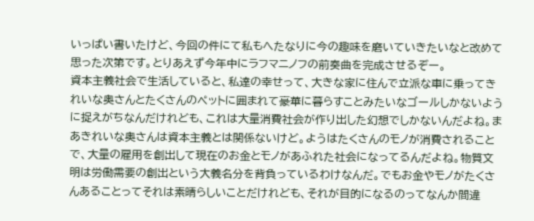いっぱい書いたけど、今回の件にて私もへたなりに今の趣味を磨いていきたいなと改めて思った次第です。とりあえず今年中にラフマニノフの前奏曲を完成させるぞー。
資本主義社会で生活していると、私達の幸せって、大きな家に住んで立派な車に乗ってきれいな奥さんとたくさんのペットに囲まれて豪華に暮らすことみたいなゴールしかないように捉えがちなんだけれども、これは大量消費社会が作り出した幻想でしかないんだよね。まあきれいな奥さんは資本主義とは関係ないけど。ようはたくさんのモノが消費されることで、大量の雇用を創出して現在のお金とモノがあふれた社会になってるんだよね。物質文明は労働需要の創出という大義名分を背負っているわけなんだ。でもお金やモノがたくさんあることってそれは素晴らしいことだけれども、それが目的になるのってなんか間違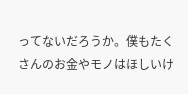ってないだろうか。僕もたくさんのお金やモノはほしいけ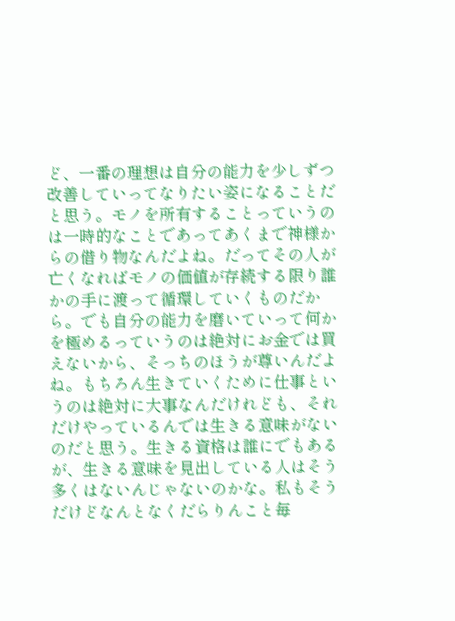ど、一番の理想は自分の能力を少しずつ改善していってなりたい姿になることだと思う。モノを所有することっていうのは一時的なことであってあくまで神様からの借り物なんだよね。だってその人が亡くなればモノの価値が存続する限り誰かの手に渡って循環していくものだから。でも自分の能力を磨いていって何かを極めるっていうのは絶対にお金では買えないから、そっちのほうが尊いんだよね。もちろん生きていくために仕事というのは絶対に大事なんだけれども、それだけやっているんでは生きる意味がないのだと思う。生きる資格は誰にでもあるが、生きる意味を見出している人はそう多くはないんじゃないのかな。私もそうだけどなんとなくだらりんこと毎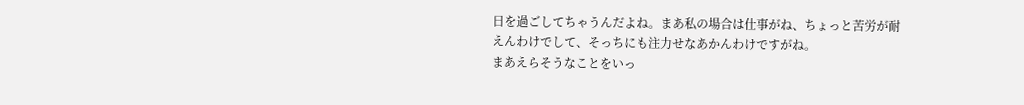日を過ごしてちゃうんだよね。まあ私の場合は仕事がね、ちょっと苦労が耐えんわけでして、そっちにも注力せなあかんわけですがね。
まあえらそうなことをいっ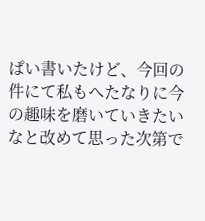ぱい書いたけど、今回の件にて私もへたなりに今の趣味を磨いていきたいなと改めて思った次第で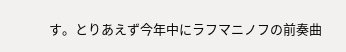す。とりあえず今年中にラフマニノフの前奏曲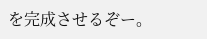を完成させるぞー。